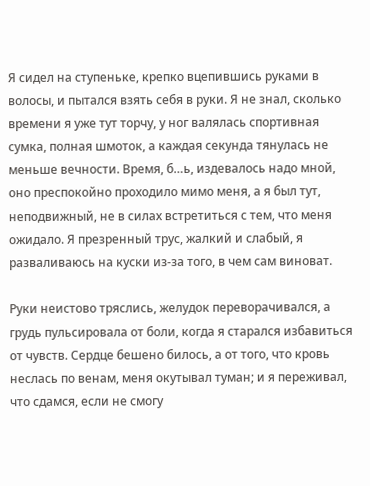Я сидел на ступеньке, крепко вцепившись руками в волосы, и пытался взять себя в руки. Я не знал, сколько времени я уже тут торчу, у ног валялась спортивная сумка, полная шмоток, а каждая секунда тянулась не меньше вечности. Время, б…ь, издевалось надо мной, оно преспокойно проходило мимо меня, а я был тут, неподвижный, не в силах встретиться с тем, что меня ожидало. Я презренный трус, жалкий и слабый, я разваливаюсь на куски из-за того, в чем сам виноват.

Руки неистово тряслись, желудок переворачивался, а грудь пульсировала от боли, когда я старался избавиться от чувств. Сердце бешено билось, а от того, что кровь неслась по венам, меня окутывал туман; и я переживал, что сдамся, если не смогу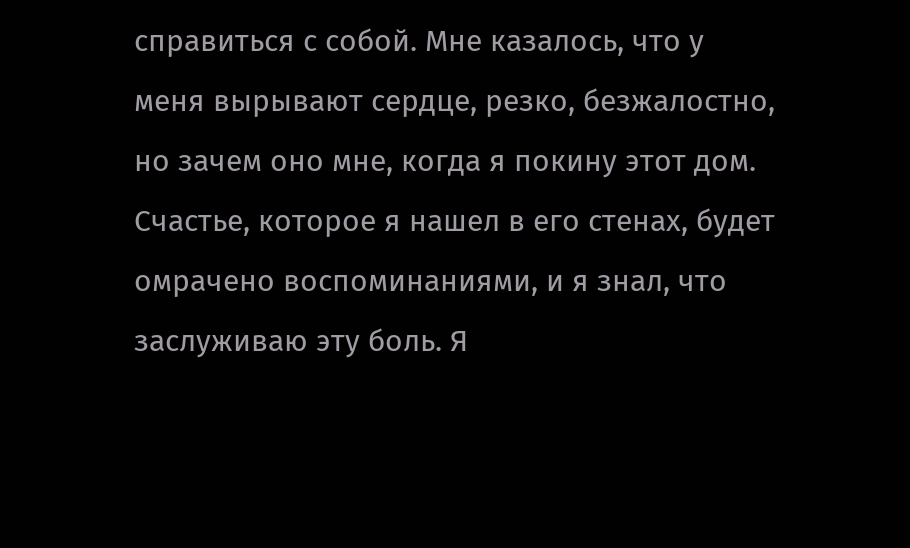справиться с собой. Мне казалось, что у меня вырывают сердце, резко, безжалостно, но зачем оно мне, когда я покину этот дом. Счастье, которое я нашел в его стенах, будет омрачено воспоминаниями, и я знал, что заслуживаю эту боль. Я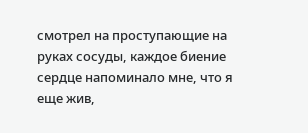смотрел на проступающие на руках сосуды, каждое биение сердце напоминало мне, что я еще жив,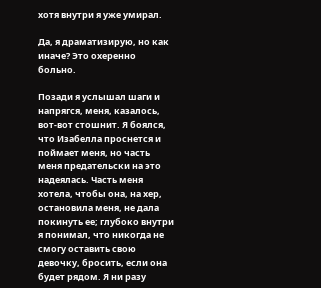хотя внутри я уже умирал.

Да, я драматизирую, но как иначе? Это охеренно больно.

Позади я услышал шаги и напрягся, меня, казалось, вот-вот стошнит. Я боялся, что Изабелла проснется и поймает меня, но часть меня предательски на это надеялась. Часть меня хотела, чтобы она, на хер, остановила меня, не дала покинуть ее; глубоко внутри я понимал, что никогда не смогу оставить свою девочку, бросить, если она будет рядом. Я ни разу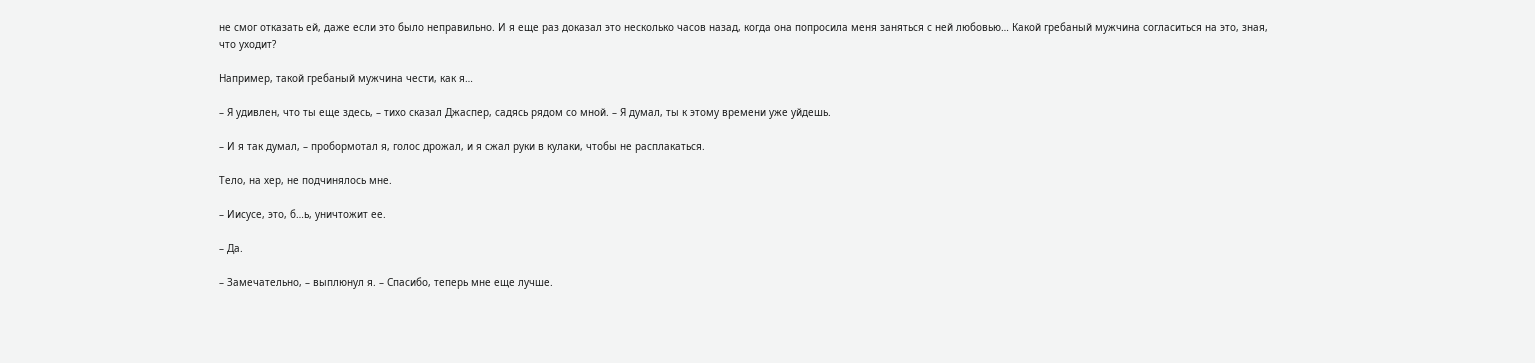не смог отказать ей, даже если это было неправильно. И я еще раз доказал это несколько часов назад, когда она попросила меня заняться с ней любовью… Какой гребаный мужчина согласиться на это, зная, что уходит?

Например, такой гребаный мужчина чести, как я…

– Я удивлен, что ты еще здесь, – тихо сказал Джаспер, садясь рядом со мной. – Я думал, ты к этому времени уже уйдешь.

– И я так думал, – пробормотал я, голос дрожал, и я сжал руки в кулаки, чтобы не расплакаться.

Тело, на хер, не подчинялось мне.

– Иисусе, это, б…ь, уничтожит ее.

– Да.

– Замечательно, – выплюнул я. – Спасибо, теперь мне еще лучше.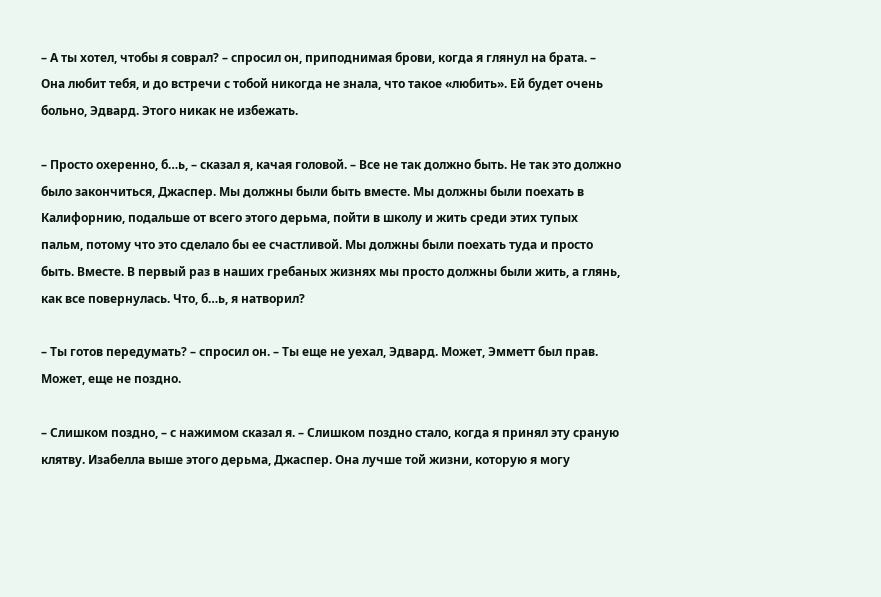– А ты хотел, чтобы я соврал? – спросил он, приподнимая брови, когда я глянул на брата. – Она любит тебя, и до встречи с тобой никогда не знала, что такое «любить». Ей будет очень больно, Эдвард. Этого никак не избежать.

– Просто охеренно, б…ь, – сказал я, качая головой. – Все не так должно быть. Не так это должно было закончиться, Джаспер. Мы должны были быть вместе. Мы должны были поехать в Калифорнию, подальше от всего этого дерьма, пойти в школу и жить среди этих тупых пальм, потому что это сделало бы ее счастливой. Мы должны были поехать туда и просто быть. Вместе. В первый раз в наших гребаных жизнях мы просто должны были жить, а глянь, как все повернулась. Что, б…ь, я натворил?

– Ты готов передумать? – спросил он. – Ты еще не уехал, Эдвард. Может, Эмметт был прав. Может, еще не поздно.

– Слишком поздно, – с нажимом сказал я. – Слишком поздно стало, когда я принял эту сраную клятву. Изабелла выше этого дерьма, Джаспер. Она лучше той жизни, которую я могу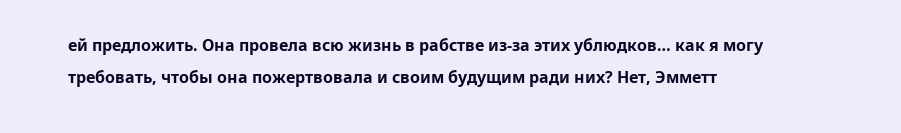ей предложить. Она провела всю жизнь в рабстве из-за этих ублюдков… как я могу требовать, чтобы она пожертвовала и своим будущим ради них? Нет, Эмметт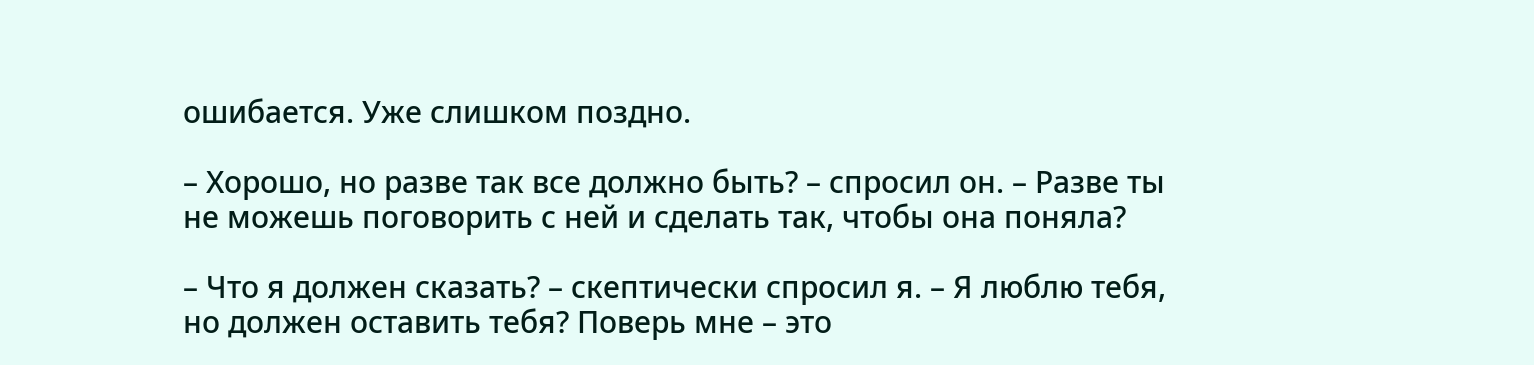ошибается. Уже слишком поздно.

– Хорошо, но разве так все должно быть? – спросил он. – Разве ты не можешь поговорить с ней и сделать так, чтобы она поняла?

– Что я должен сказать? – скептически спросил я. – Я люблю тебя, но должен оставить тебя? Поверь мне – это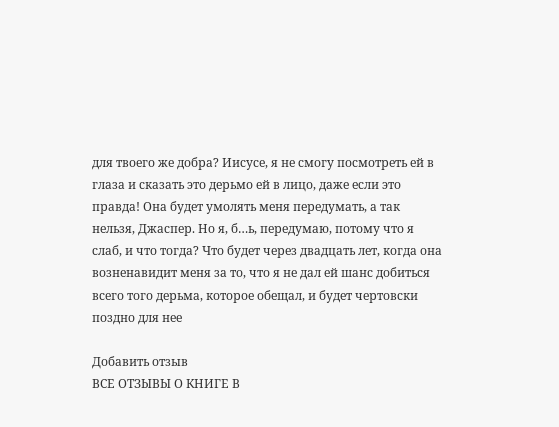для твоего же добра? Иисусе, я не смогу посмотреть ей в глаза и сказать это дерьмо ей в лицо, даже если это правда! Она будет умолять меня передумать, а так нельзя, Джаспер. Но я, б…ь, передумаю, потому что я слаб, и что тогда? Что будет через двадцать лет, когда она возненавидит меня за то, что я не дал ей шанс добиться всего того дерьма, которое обещал, и будет чертовски поздно для нее

Добавить отзыв
ВСЕ ОТЗЫВЫ О КНИГЕ В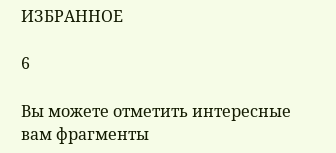ИЗБРАННОЕ

6

Вы можете отметить интересные вам фрагменты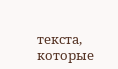текста, которые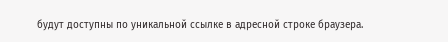будут доступны по уникальной ссылке в адресной строке браузера.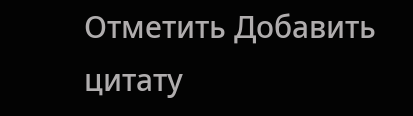Отметить Добавить цитату